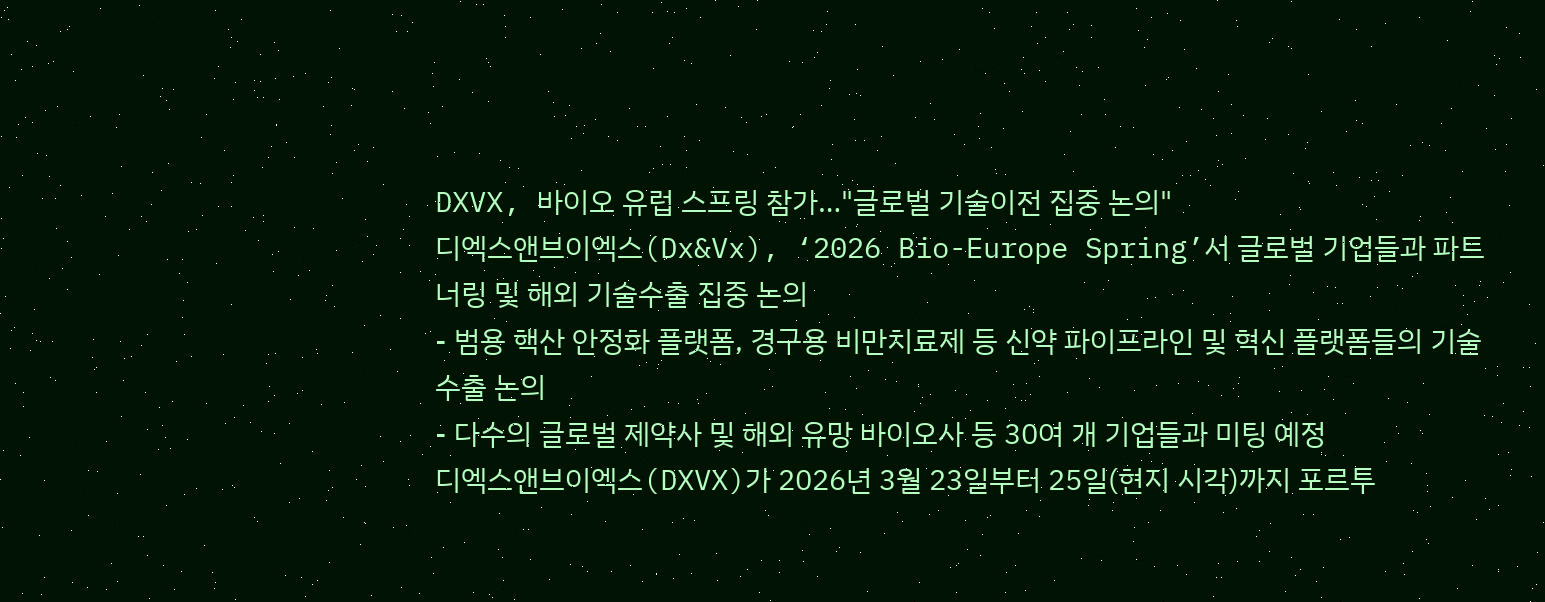DXVX, 바이오 유럽 스프링 참가…"글로벌 기술이전 집중 논의"
디엑스앤브이엑스(Dx&Vx), ‘2026 Bio-Europe Spring’서 글로벌 기업들과 파트너링 및 해외 기술수출 집중 논의
- 범용 핵산 안정화 플랫폼, 경구용 비만치료제 등 신약 파이프라인 및 혁신 플랫폼들의 기술수출 논의
- 다수의 글로벌 제약사 및 해외 유망 바이오사 등 30여 개 기업들과 미팅 예정
디엑스앤브이엑스(DXVX)가 2026년 3월 23일부터 25일(현지 시각)까지 포르투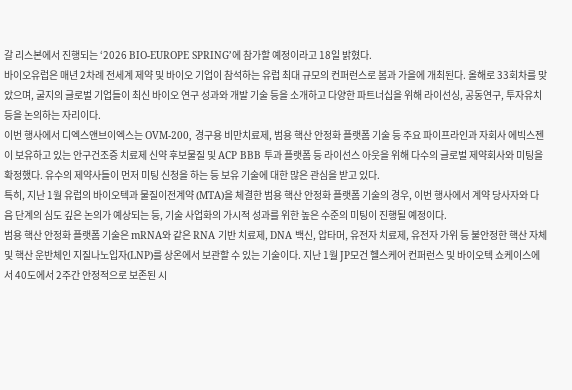갈 리스본에서 진행되는 ‘2026 BIO-EUROPE SPRING’에 참가할 예정이라고 18일 밝혔다.
바이오유럽은 매년 2차례 전세계 제약 및 바이오 기업이 참석하는 유럽 최대 규모의 컨퍼런스로 봄과 가을에 개최된다. 올해로 33회차를 맞았으며, 굴지의 글로벌 기업들이 최신 바이오 연구 성과와 개발 기술 등을 소개하고 다양한 파트너십을 위해 라이선싱, 공동연구, 투자유치 등을 논의하는 자리이다.
이번 행사에서 디엑스앤브이엑스는 OVM-200, 경구용 비만치료제, 범용 핵산 안정화 플랫폼 기술 등 주요 파이프라인과 자회사 에빅스젠이 보유하고 있는 안구건조증 치료제 신약 후보물질 및 ACP BBB 투과 플랫폼 등 라이선스 아웃을 위해 다수의 글로벌 제약회사와 미팅을 확정했다. 유수의 제약사들이 먼저 미팅 신청을 하는 등 보유 기술에 대한 많은 관심을 받고 있다.
특히, 지난 1월 유럽의 바이오텍과 물질이전계약 (MTA)을 체결한 범용 핵산 안정화 플랫폼 기술의 경우, 이번 행사에서 계약 당사자와 다음 단계의 심도 깊은 논의가 예상되는 등, 기술 사업화의 가시적 성과를 위한 높은 수준의 미팅이 진행될 예정이다.
범용 핵산 안정화 플랫폼 기술은 mRNA와 같은 RNA 기반 치료제, DNA 백신, 압타머, 유전자 치료제, 유전자 가위 등 불안정한 핵산 자체 및 핵산 운반체인 지질나노입자(LNP)를 상온에서 보관할 수 있는 기술이다. 지난 1월 JP모건 헬스케어 컨퍼런스 및 바이오텍 쇼케이스에서 40도에서 2주간 안정적으로 보존된 시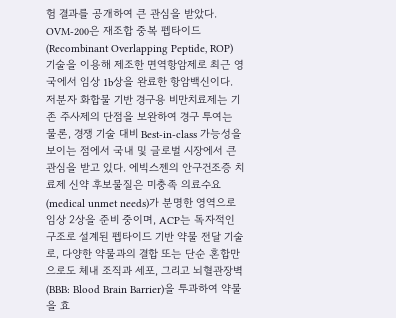험 결과를 공개하여 큰 관심을 받았다.
OVM-200은 재조합 중복 펩타이드(Recombinant Overlapping Peptide, ROP) 기술을 이용해 제조한 면역항암제로 최근 영국에서 임상 1b상을 완료한 항암백신이다. 저분자 화합물 기반 경구용 비만치료제는 기존 주사제의 단점을 보완하여 경구 투여는 물론, 경쟁 기술 대비 Best-in-class 가능성을 보이는 점에서 국내 및 글로벌 시장에서 큰 관심을 받고 있다. 에빅스젠의 안구건조증 치료제 신약 후보물질은 미충족 의료수요 (medical unmet needs)가 분명한 영역으로 임상 2상을 준비 중이며, ACP는 독자적인 구조로 설계된 펩타이드 기반 약물 전달 기술로, 다양한 약물과의 결합 또는 단순 혼합만으로도 체내 조직과 세포, 그리고 뇌혈관장벽 (BBB: Blood Brain Barrier)을 투과하여 약물을 효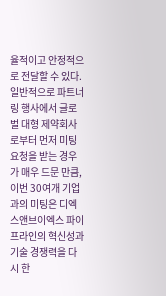율적이고 안정적으로 전달할 수 있다.
일반적으로 파트너링 행사에서 글로벌 대형 제약회사로부터 먼저 미팅 요청을 받는 경우가 매우 드문 만큼, 이번 30여개 기업과의 미팅은 디엑스앤브이엑스 파이프라인의 혁신성과 기술 경쟁력을 다시 한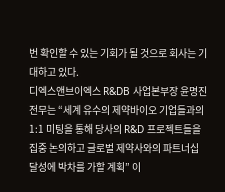번 확인할 수 있는 기회가 될 것으로 회사는 기대하고 있다.
디엑스앤브이엑스 R&DB 사업본부장 윤명진 전무는 “세계 유수의 제약바이오 기업들과의 1:1 미팅을 통해 당사의 R&D 프로젝트들을 집중 논의하고 글로벌 제약사와의 파트너십 달성에 박차를 가할 계획” 이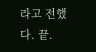라고 전했다. 끝.